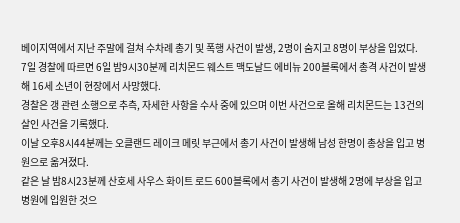베이지역에서 지난 주말에 걸쳐 수차례 총기 및 폭행 사건이 발생, 2명이 숨지고 8명이 부상을 입었다.
7일 경찰에 따르면 6일 밤9시30분께 리치몬드 웨스트 맥도날드 에비뉴 200블록에서 총격 사건이 발생해 16세 소년이 현장에서 사망했다.
경찰은 갱 관련 소행으로 추측, 자세한 사항을 수사 중에 있으며 이번 사건으로 올해 리치몬드는 13건의 살인 사건을 기록했다.
이날 오후8시44분께는 오클랜드 레이크 메릿 부근에서 총기 사건이 발생해 남성 한명이 총상을 입고 병원으로 옮겨졌다.
같은 날 밤8시23분께 산호세 사우스 화이트 로드 600블록에서 총기 사건이 발생해 2명에 부상을 입고 병원에 입원한 것으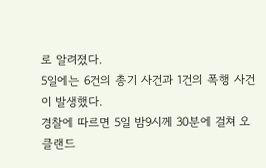로 알려졌다.
5일에는 6건의 총기 사건과 1건의 폭행 사건이 발생했다.
경찰에 따르면 5일 밤9시께 30분에 걸쳐 오클랜드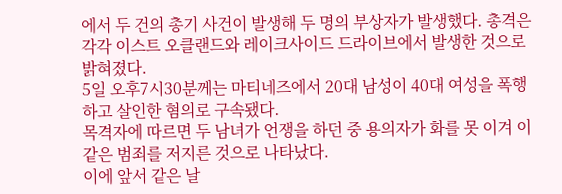에서 두 건의 총기 사건이 발생해 두 명의 부상자가 발생했다. 총격은 각각 이스트 오클랜드와 레이크사이드 드라이브에서 발생한 것으로 밝혀졌다.
5일 오후7시30분께는 마티네즈에서 20대 남성이 40대 여성을 폭행하고 살인한 혐의로 구속됐다.
목격자에 따르면 두 남녀가 언쟁을 하던 중 용의자가 화를 못 이겨 이 같은 범죄를 저지른 것으로 나타났다.
이에 앞서 같은 날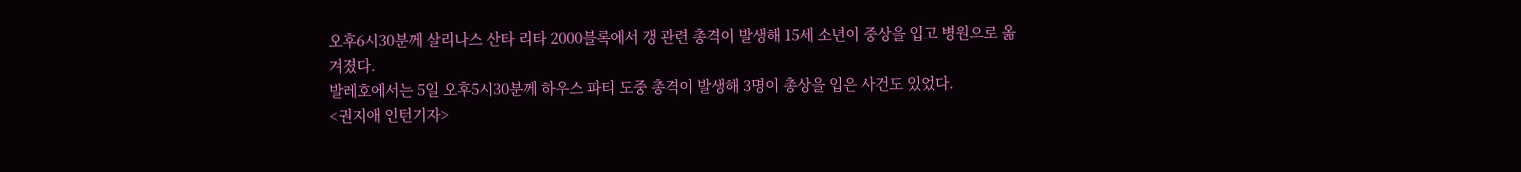오후6시30분께 살리나스 산타 리타 2000블록에서 갱 관련 총격이 발생해 15세 소년이 중상을 입고 병원으로 옮겨졌다.
발레호에서는 5일 오후5시30분께 하우스 파티 도중 총격이 발생해 3명이 총상을 입은 사건도 있었다.
<권지애 인턴기자>